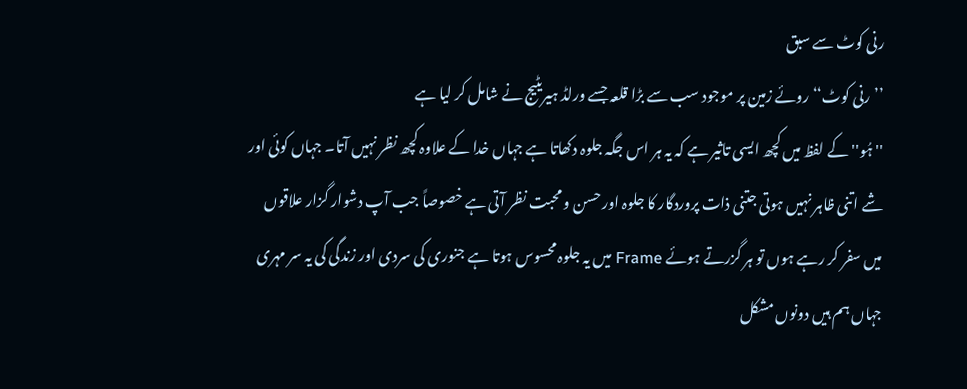رنی کوٹ سے سبق
’’رنی کوٹ‘‘ روئے زمین پر موجود سب سے بڑا قلعہ جسے ورلڈ ہیریٹیج نے شامل کر لیا ہے
''ہُو'' کے لفظ میں کچھ ایسی تاثیر ہے کہ یہ ہر اس جگہ جلوہ دکھاتا ہے جہاں خدا کے علاوہ کچھ نظر نہیں آتا۔ جہاں کوئی اور شے اتنی ظاہر نہیں ہوتی جتنی ذات پروردگار کا جلوہ اور حسن و محبت نظر آتی ہے خصوصاً جب آپ دشوار گزار علاقوں میں سفر کر رہے ہوں تو ہر گزرتے ہوئے Frame میں یہ جلوہ محسوس ہوتا ہے جنوری کی سردی اور زندگی کی یہ سر مہری جہاں ہم ہیں دونوں مشکل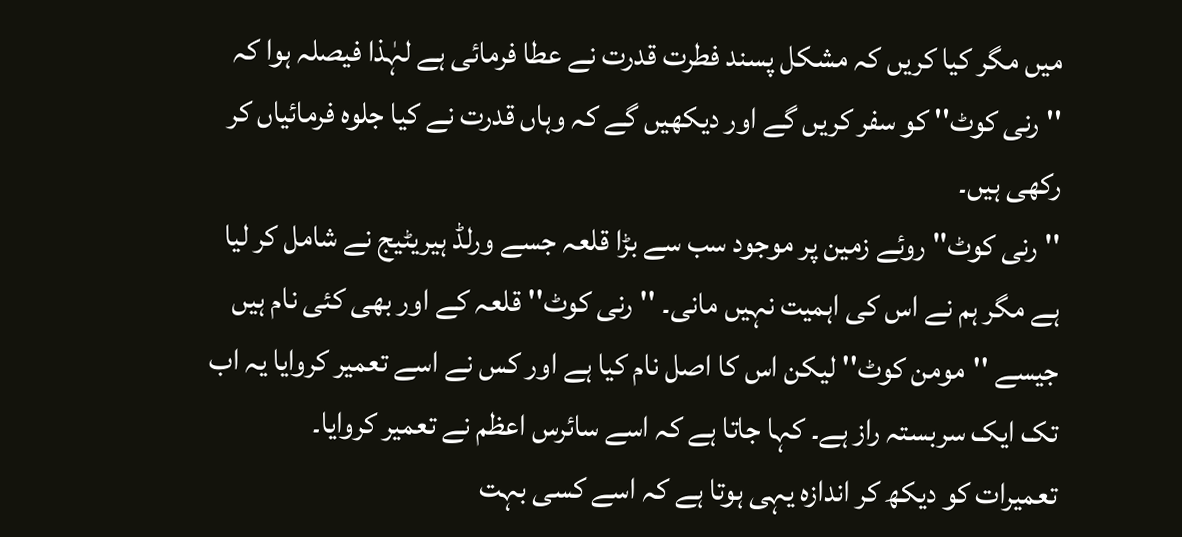میں مگر کیا کریں کہ مشکل پسند فطرت قدرت نے عطا فرمائی ہے لہٰذا فیصلہ ہوا کہ ''رنی کوٹ'' کو سفر کریں گے اور دیکھیں گے کہ وہاں قدرت نے کیا جلوہ فرمائیاں کر رکھی ہیں۔
''رنی کوٹ'' روئے زمین پر موجود سب سے بڑا قلعہ جسے ورلڈ ہیریٹیج نے شامل کر لیا ہے مگر ہم نے اس کی اہمیت نہیں مانی۔ ''رنی کوٹ'' قلعہ کے اور بھی کئی نام ہیں جیسے ''مومن کوٹ'' لیکن اس کا اصل نام کیا ہے اور کس نے اسے تعمیر کروایا یہ اب تک ایک سربستہ راز ہے۔ کہا جاتا ہے کہ اسے سائرس اعظم نے تعمیر کروایا۔
تعمیرات کو دیکھ کر اندازہ یہی ہوتا ہے کہ اسے کسی بہت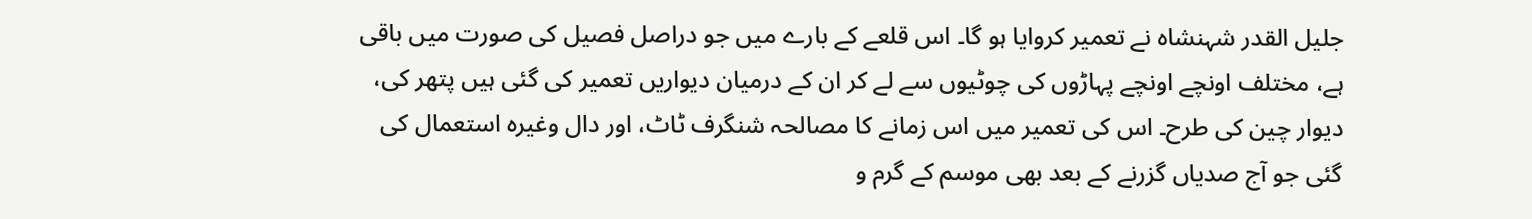جلیل القدر شہنشاہ نے تعمیر کروایا ہو گا۔ اس قلعے کے بارے میں جو دراصل فصیل کی صورت میں باقی ہے، مختلف اونچے اونچے پہاڑوں کی چوٹیوں سے لے کر ان کے درمیان دیواریں تعمیر کی گئی ہیں پتھر کی، دیوار چین کی طرح۔ اس کی تعمیر میں اس زمانے کا مصالحہ شنگرف ٹاٹ، اور دال وغیرہ استعمال کی گئی جو آج صدیاں گزرنے کے بعد بھی موسم کے گرم و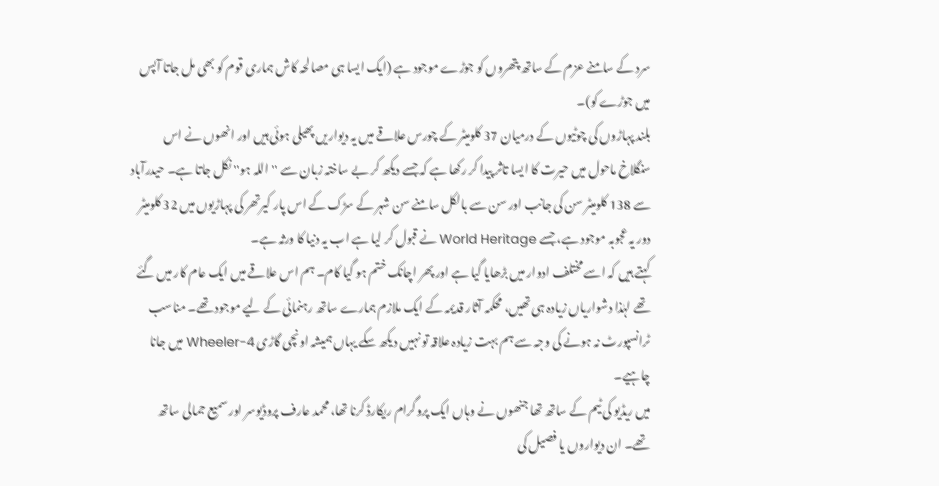سرد کے سامنے عزم کے ساتھ پتھروں کو جوڑے موجود ہے (ایک ایسا ہی مصالحہ کاش ہماری قوم کو بھی مل جاتا آپس میں جوڑے کو)۔
بلند پہاڑوں کی چوٹیوں کے درمیان 37 کلومیٹر کے چورس علاقے میں یہ دیواریں پھیلی ہوئی ہیں اور انھوں نے اس سنگلاخ ماحول میں حیرت کا ایسا تاثر پیدا کر رکھا ہے کہ جسے دیکھ کر بے ساختہ زبان سے ''اللہ ہو'' نکل جاتا ہے۔ حیدرآباد سے 138 کلومیٹر سن کی جانب اور سن سے بالکل سامنے سن شہر کے سڑک کے اس پار کیرتھر کی پہاڑیوں میں 32 کلومیٹر دور یہ عجوبہ موجود ہے، جسے World Heritage نے قبول کر لیا ہے اب یہ دنیا کا ورثہ ہے۔
کہتے ہیں کہ اسے مختلف ادوار میں بڑھایا گیا ہے اور پھر اچانک ختم ہو گیا کام۔ ہم اس علاقے میں ایک عام کار میں گئے تھے لہٰذا دشواریاں زیادہ ہی تھیں، محکمہ آثار قدیمہ کے ایک ملازم ہمارے ساتھ رہنمائی کے لیے موجود تھے۔ مناسب ٹرانسپورٹ نہ ہونے کی وجہ سے ہم بہت زیادہ علاقہ تو نہیں دیکھ سکے یہاں ہمیشہ اونچی گاڑی 4-Wheeler میں جانا چاہیے۔
میں ریڈیو کی ٹیم کے ساتھ تھا جنھوں نے وہاں ایک پروگرام ریکارڈ کرنا تھا، محمد عارف پروڈیوسر اور سمیع جمالی ساتھ تھے۔ ان دیواروں یا فصیل کی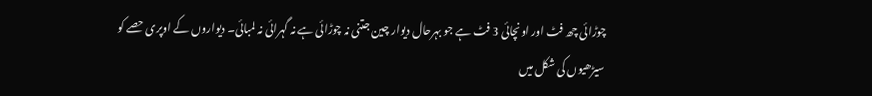چوڑائی چھ فٹ اور اونچائی 3 فٹ ہے جو بہرحال دیوار چین جتنی نہ چوڑائی ہے نہ گہرائی نہ لمبائی۔ دیواروں کے اوپری حصے کو سیڑھیوں کی شکل میں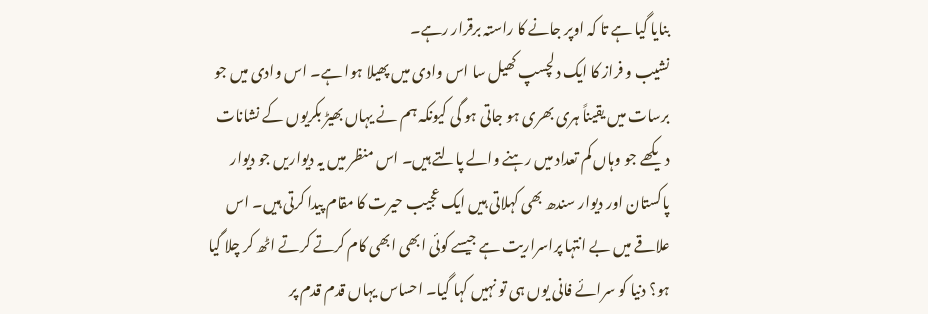بنایا گیا ہے تا کہ اوپر جانے کا راستہ برقرار رہے۔
نشیب و فراز کا ایک دلچسپ کھیل سا اس وادی میں پھیلا ہوا ہے۔ اس وادی میں جو برسات میں یقیناً ہری بھری ہو جاتی ہو گی کیونکہ ہم نے یہاں بھیڑ بکریوں کے نشانات دیکھے جو وہاں کم تعداد میں رہنے والے پالتے ہیں۔ اس منظر میں یہ دیواریں جو دیوار پاکستان اور دیوار سندھ بھی کہلاتی ہیں ایک عجیب حیرت کا مقام پیدا کرتی ہیں۔ اس علاقے میں بے انتہا پراسراریت ہے جیسے کوئی ابھی ابھی کام کرتے کرتے اٹھ کر چلا گیا ہو؟ دنیا کو سرائے فانی یوں ہی تو نہیں کہا گیا۔ احساس یہاں قدم قدم پر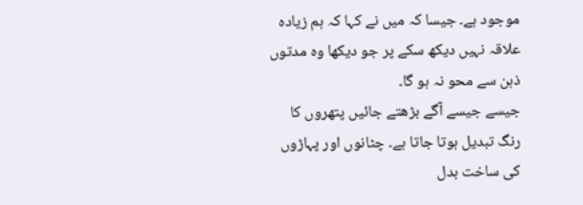موجود ہے۔ جیسا کہ میں نے کہا کہ ہم زیادہ علاقہ نہیں دیکھ سکے پر جو دیکھا وہ مدتوں ذہن سے محو نہ ہو گا۔
جیسے جیسے آگے بڑھتے جائیں پتھروں کا رنگ تبدیل ہوتا جاتا ہے۔ چٹانوں اور پہاڑوں کی ساخت بدل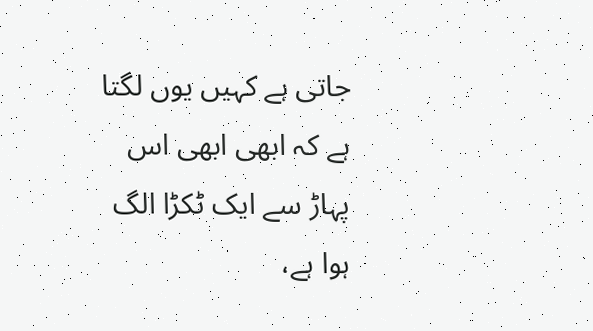جاتی ہے کہیں یوں لگتا ہے کہ ابھی ابھی اس پہاڑ سے ایک ٹکڑا الگ ہوا ہے،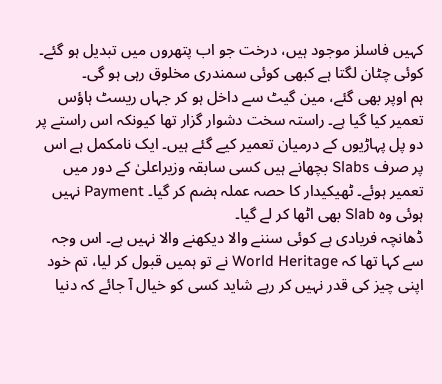کہیں فاسلز موجود ہیں، درخت جو اب پتھروں میں تبدیل ہو گئے۔ کوئی چٹان لگتا ہے کبھی کوئی سمندری مخلوق رہی ہو گی۔
ہم اوپر بھی گئے، مین گیٹ سے داخل ہو کر جہاں ریسٹ ہاؤس تعمیر کیا گیا ہے۔ راستہ سخت دشوار گزار تھا کیونکہ اس راستے پر دو پل پہاڑیوں کے درمیان تعمیر کیے گئے ہیں۔ ایک نامکمل ہے اس پر صرف Slabs بچھانے ہیں کسی سابقہ وزیراعلیٰ کے دور میں تعمیر ہوئے۔ ٹھیکیدار کا حصہ عملہ ہضم کر گیا۔ Payment نہیں ہوئی وہ Slab بھی اٹھا کر لے گیا۔
ڈھانچہ فریادی ہے کوئی سننے والا دیکھنے والا نہیں ہے۔ اس وجہ سے کہا تھا کہ World Heritage نے تو ہمیں قبول کر لیا، تم خود اپنی چیز کی قدر نہیں کر رہے شاید کسی کو خیال آ جائے کہ دنیا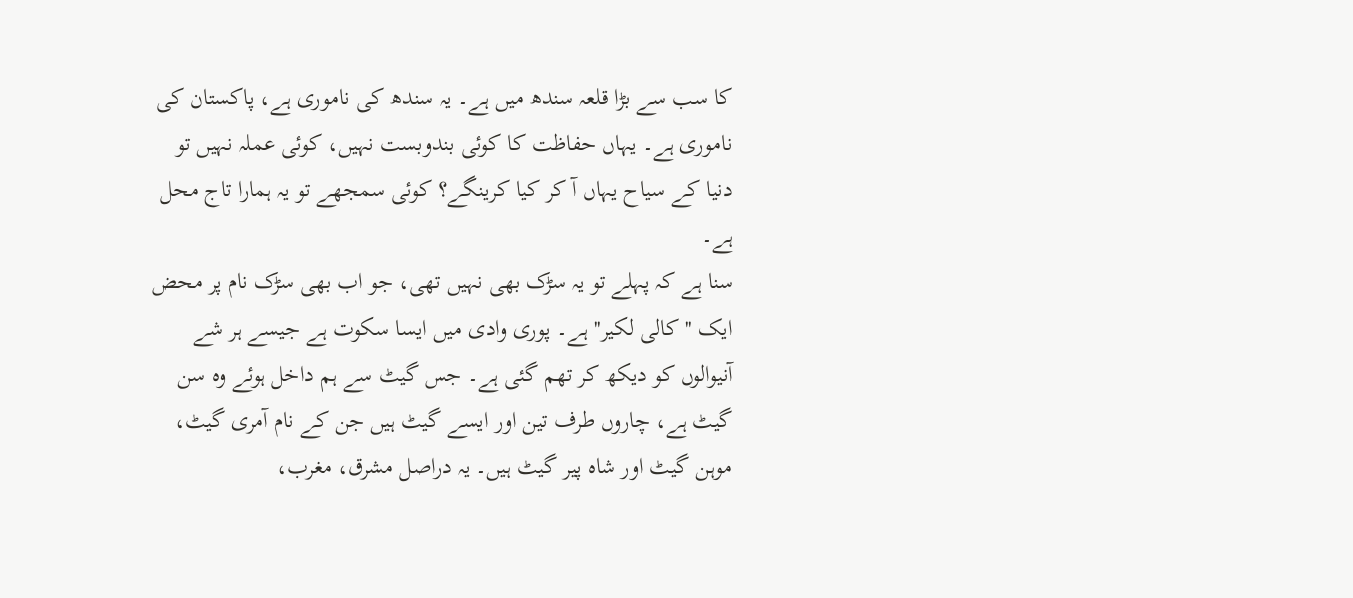کا سب سے بڑا قلعہ سندھ میں ہے۔ یہ سندھ کی ناموری ہے، پاکستان کی ناموری ہے۔ یہاں حفاظت کا کوئی بندوبست نہیں، کوئی عملہ نہیں تو دنیا کے سیاح یہاں آ کر کیا کرینگے؟ کوئی سمجھے تو یہ ہمارا تاج محل ہے۔
سنا ہے کہ پہلے تو یہ سڑک بھی نہیں تھی، جو اب بھی سڑک نام پر محض ایک ''کالی لکیر'' ہے۔ پوری وادی میں ایسا سکوت ہے جیسے ہر شے آنیوالوں کو دیکھ کر تھم گئی ہے۔ جس گیٹ سے ہم داخل ہوئے وہ سن گیٹ ہے، چاروں طرف تین اور ایسے گیٹ ہیں جن کے نام آمری گیٹ، موہن گیٹ اور شاہ پیر گیٹ ہیں۔ یہ دراصل مشرق، مغرب،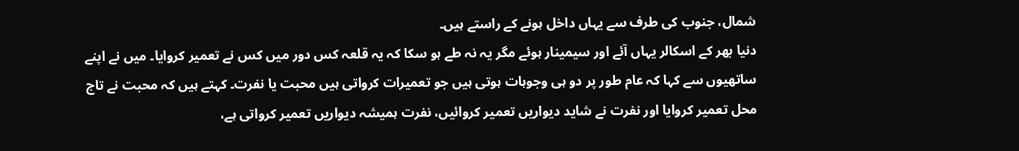شمال، جنوب کی طرف سے یہاں داخل ہونے کے راستے ہیں۔
دنیا بھر کے اسکالر یہاں آئے اور سیمینار ہوئے مگر یہ نہ طے ہو سکا کہ یہ قلعہ کس دور میں کس نے تعمیر کروایا۔ میں نے اپنے ساتھیوں سے کہا کہ عام طور پر دو ہی وجوہات ہوتی ہیں جو تعمیرات کرواتی ہیں محبت یا نفرت۔ کہتے ہیں کہ محبت نے تاج محل تعمیر کروایا اور نفرت نے شاید دیواریں تعمیر کروائیں، نفرت ہمیشہ دیواریں تعمیر کرواتی ہے،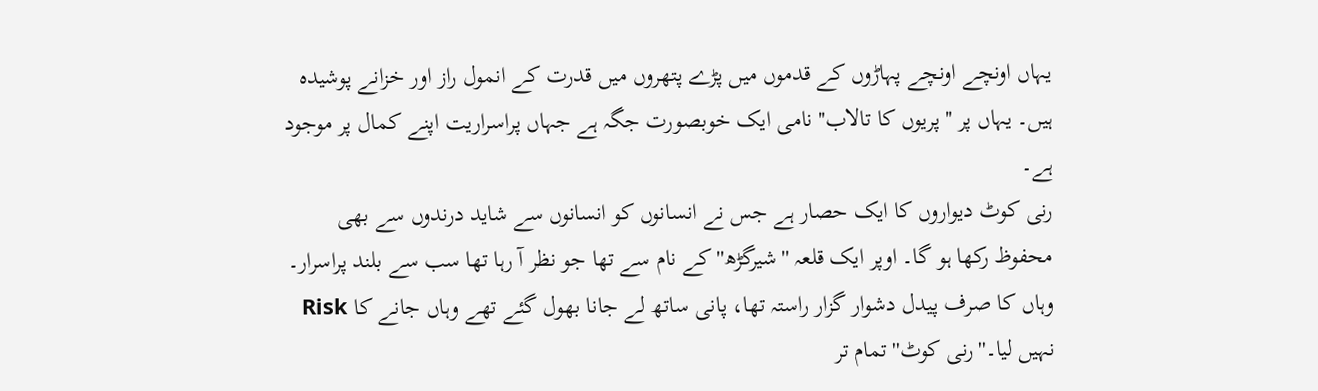یہاں اونچے اونچے پہاڑوں کے قدموں میں پڑے پتھروں میں قدرت کے انمول راز اور خزانے پوشیدہ ہیں۔ یہاں پر ''پریوں کا تالاب'' نامی ایک خوبصورت جگہ ہے جہاں پراسراریت اپنے کمال پر موجود ہے۔
رنی کوٹ دیواروں کا ایک حصار ہے جس نے انسانوں کو انسانوں سے شاید درندوں سے بھی محفوظ رکھا ہو گا۔ اوپر ایک قلعہ ''شیرگڑھ'' کے نام سے تھا جو نظر آ رہا تھا سب سے بلند پراسرار۔ وہاں کا صرف پیدل دشوار گزار راستہ تھا، پانی ساتھ لے جانا بھول گئے تھے وہاں جانے کا Risk نہیں لیا۔''رنی کوٹ'' تمام تر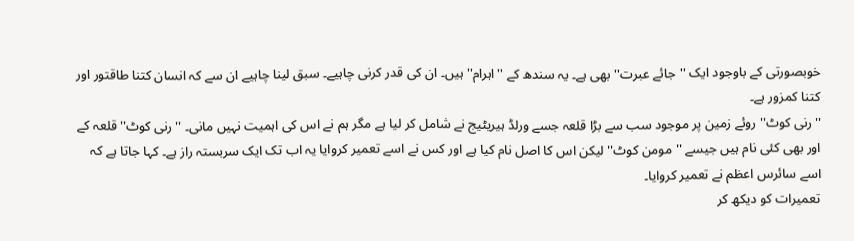خوبصورتی کے باوجود ایک ''جائے عبرت'' بھی ہے۔ یہ سندھ کے ''اہرام'' ہیں۔ ان کی قدر کرنی چاہیے۔ سبق لینا چاہیے ان سے کہ انسان کتنا طاقتور اور کتنا کمزور ہے۔
''رنی کوٹ'' روئے زمین پر موجود سب سے بڑا قلعہ جسے ورلڈ ہیریٹیج نے شامل کر لیا ہے مگر ہم نے اس کی اہمیت نہیں مانی۔ ''رنی کوٹ'' قلعہ کے اور بھی کئی نام ہیں جیسے ''مومن کوٹ'' لیکن اس کا اصل نام کیا ہے اور کس نے اسے تعمیر کروایا یہ اب تک ایک سربستہ راز ہے۔ کہا جاتا ہے کہ اسے سائرس اعظم نے تعمیر کروایا۔
تعمیرات کو دیکھ کر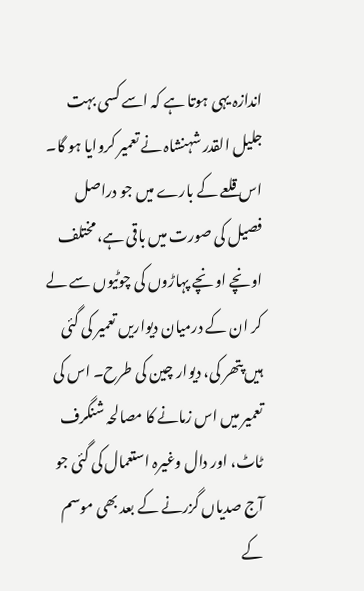اندازہ یہی ہوتا ہے کہ اسے کسی بہت جلیل القدر شہنشاہ نے تعمیر کروایا ہو گا۔ اس قلعے کے بارے میں جو دراصل فصیل کی صورت میں باقی ہے، مختلف اونچے اونچے پہاڑوں کی چوٹیوں سے لے کر ان کے درمیان دیواریں تعمیر کی گئی ہیں پتھر کی، دیوار چین کی طرح۔ اس کی تعمیر میں اس زمانے کا مصالحہ شنگرف ٹاٹ، اور دال وغیرہ استعمال کی گئی جو آج صدیاں گزرنے کے بعد بھی موسم کے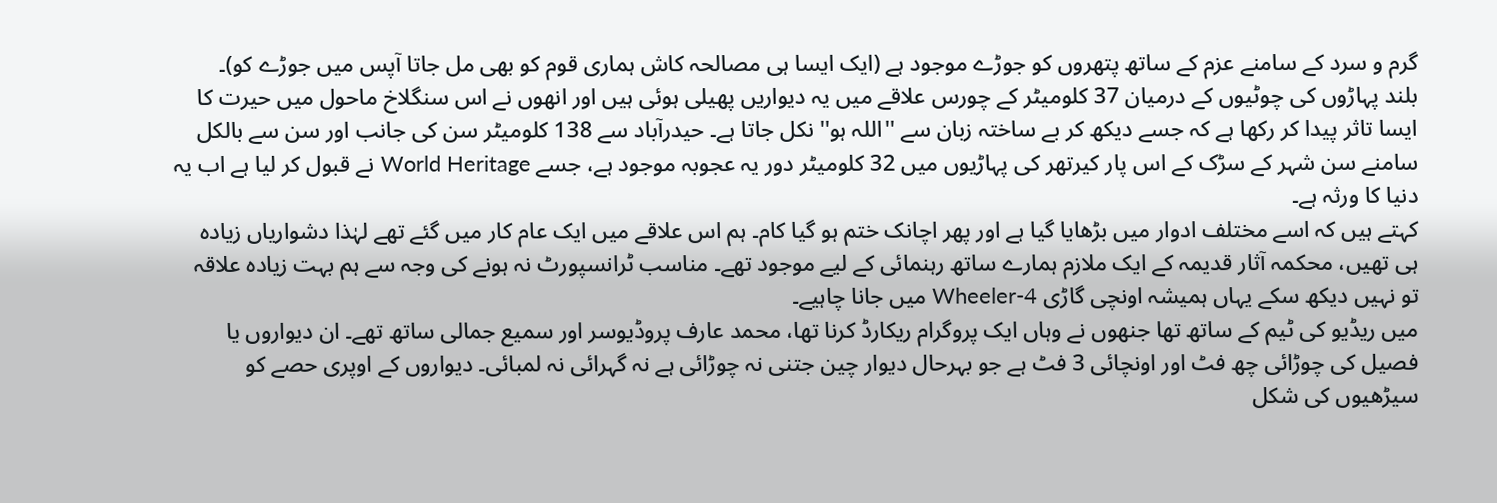گرم و سرد کے سامنے عزم کے ساتھ پتھروں کو جوڑے موجود ہے (ایک ایسا ہی مصالحہ کاش ہماری قوم کو بھی مل جاتا آپس میں جوڑے کو)۔
بلند پہاڑوں کی چوٹیوں کے درمیان 37 کلومیٹر کے چورس علاقے میں یہ دیواریں پھیلی ہوئی ہیں اور انھوں نے اس سنگلاخ ماحول میں حیرت کا ایسا تاثر پیدا کر رکھا ہے کہ جسے دیکھ کر بے ساختہ زبان سے ''اللہ ہو'' نکل جاتا ہے۔ حیدرآباد سے 138 کلومیٹر سن کی جانب اور سن سے بالکل سامنے سن شہر کے سڑک کے اس پار کیرتھر کی پہاڑیوں میں 32 کلومیٹر دور یہ عجوبہ موجود ہے، جسے World Heritage نے قبول کر لیا ہے اب یہ دنیا کا ورثہ ہے۔
کہتے ہیں کہ اسے مختلف ادوار میں بڑھایا گیا ہے اور پھر اچانک ختم ہو گیا کام۔ ہم اس علاقے میں ایک عام کار میں گئے تھے لہٰذا دشواریاں زیادہ ہی تھیں، محکمہ آثار قدیمہ کے ایک ملازم ہمارے ساتھ رہنمائی کے لیے موجود تھے۔ مناسب ٹرانسپورٹ نہ ہونے کی وجہ سے ہم بہت زیادہ علاقہ تو نہیں دیکھ سکے یہاں ہمیشہ اونچی گاڑی 4-Wheeler میں جانا چاہیے۔
میں ریڈیو کی ٹیم کے ساتھ تھا جنھوں نے وہاں ایک پروگرام ریکارڈ کرنا تھا، محمد عارف پروڈیوسر اور سمیع جمالی ساتھ تھے۔ ان دیواروں یا فصیل کی چوڑائی چھ فٹ اور اونچائی 3 فٹ ہے جو بہرحال دیوار چین جتنی نہ چوڑائی ہے نہ گہرائی نہ لمبائی۔ دیواروں کے اوپری حصے کو سیڑھیوں کی شکل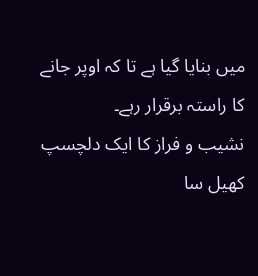میں بنایا گیا ہے تا کہ اوپر جانے کا راستہ برقرار رہے۔
نشیب و فراز کا ایک دلچسپ کھیل سا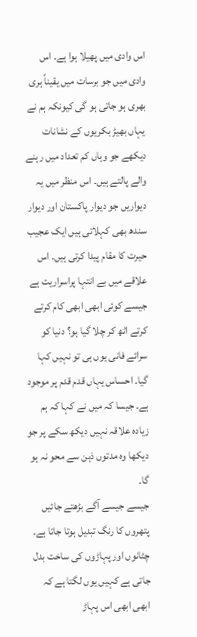اس وادی میں پھیلا ہوا ہے۔ اس وادی میں جو برسات میں یقیناً ہری بھری ہو جاتی ہو گی کیونکہ ہم نے یہاں بھیڑ بکریوں کے نشانات دیکھے جو وہاں کم تعداد میں رہنے والے پالتے ہیں۔ اس منظر میں یہ دیواریں جو دیوار پاکستان اور دیوار سندھ بھی کہلاتی ہیں ایک عجیب حیرت کا مقام پیدا کرتی ہیں۔ اس علاقے میں بے انتہا پراسراریت ہے جیسے کوئی ابھی ابھی کام کرتے کرتے اٹھ کر چلا گیا ہو؟ دنیا کو سرائے فانی یوں ہی تو نہیں کہا گیا۔ احساس یہاں قدم قدم پر موجود ہے۔ جیسا کہ میں نے کہا کہ ہم زیادہ علاقہ نہیں دیکھ سکے پر جو دیکھا وہ مدتوں ذہن سے محو نہ ہو گا۔
جیسے جیسے آگے بڑھتے جائیں پتھروں کا رنگ تبدیل ہوتا جاتا ہے۔ چٹانوں اور پہاڑوں کی ساخت بدل جاتی ہے کہیں یوں لگتا ہے کہ ابھی ابھی اس پہاڑ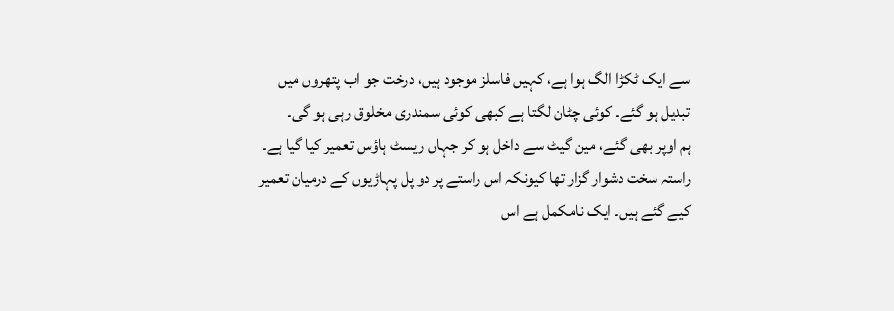سے ایک ٹکڑا الگ ہوا ہے، کہیں فاسلز موجود ہیں، درخت جو اب پتھروں میں تبدیل ہو گئے۔ کوئی چٹان لگتا ہے کبھی کوئی سمندری مخلوق رہی ہو گی۔
ہم اوپر بھی گئے، مین گیٹ سے داخل ہو کر جہاں ریسٹ ہاؤس تعمیر کیا گیا ہے۔ راستہ سخت دشوار گزار تھا کیونکہ اس راستے پر دو پل پہاڑیوں کے درمیان تعمیر کیے گئے ہیں۔ ایک نامکمل ہے اس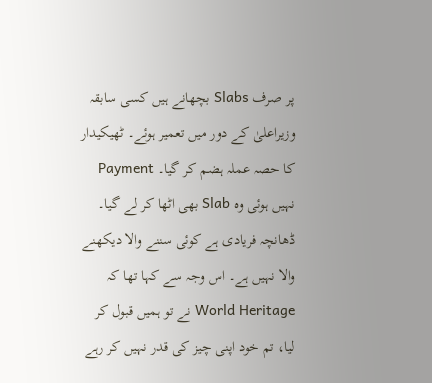پر صرف Slabs بچھانے ہیں کسی سابقہ وزیراعلیٰ کے دور میں تعمیر ہوئے۔ ٹھیکیدار کا حصہ عملہ ہضم کر گیا۔ Payment نہیں ہوئی وہ Slab بھی اٹھا کر لے گیا۔
ڈھانچہ فریادی ہے کوئی سننے والا دیکھنے والا نہیں ہے۔ اس وجہ سے کہا تھا کہ World Heritage نے تو ہمیں قبول کر لیا، تم خود اپنی چیز کی قدر نہیں کر رہے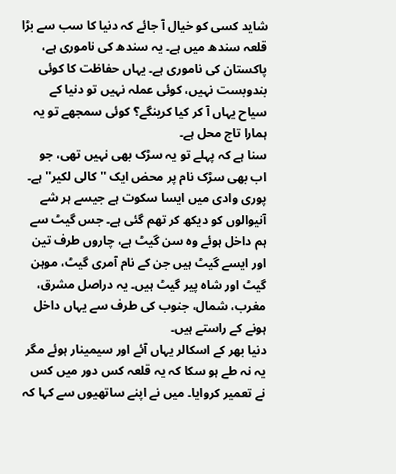شاید کسی کو خیال آ جائے کہ دنیا کا سب سے بڑا قلعہ سندھ میں ہے۔ یہ سندھ کی ناموری ہے، پاکستان کی ناموری ہے۔ یہاں حفاظت کا کوئی بندوبست نہیں، کوئی عملہ نہیں تو دنیا کے سیاح یہاں آ کر کیا کرینگے؟ کوئی سمجھے تو یہ ہمارا تاج محل ہے۔
سنا ہے کہ پہلے تو یہ سڑک بھی نہیں تھی، جو اب بھی سڑک نام پر محض ایک ''کالی لکیر'' ہے۔ پوری وادی میں ایسا سکوت ہے جیسے ہر شے آنیوالوں کو دیکھ کر تھم گئی ہے۔ جس گیٹ سے ہم داخل ہوئے وہ سن گیٹ ہے، چاروں طرف تین اور ایسے گیٹ ہیں جن کے نام آمری گیٹ، موہن گیٹ اور شاہ پیر گیٹ ہیں۔ یہ دراصل مشرق، مغرب، شمال، جنوب کی طرف سے یہاں داخل ہونے کے راستے ہیں۔
دنیا بھر کے اسکالر یہاں آئے اور سیمینار ہوئے مگر یہ نہ طے ہو سکا کہ یہ قلعہ کس دور میں کس نے تعمیر کروایا۔ میں نے اپنے ساتھیوں سے کہا کہ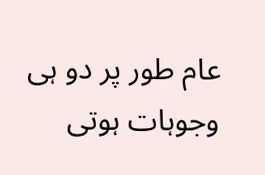عام طور پر دو ہی وجوہات ہوتی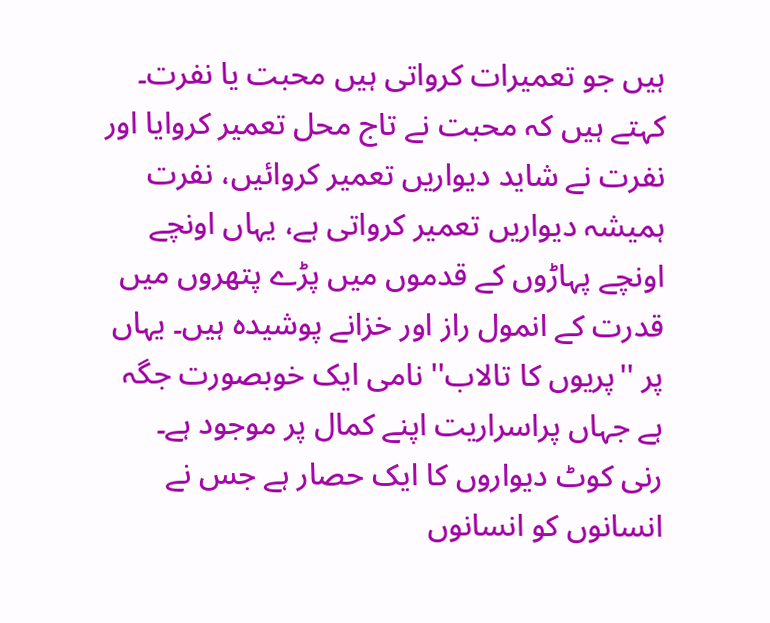ہیں جو تعمیرات کرواتی ہیں محبت یا نفرت۔ کہتے ہیں کہ محبت نے تاج محل تعمیر کروایا اور نفرت نے شاید دیواریں تعمیر کروائیں، نفرت ہمیشہ دیواریں تعمیر کرواتی ہے، یہاں اونچے اونچے پہاڑوں کے قدموں میں پڑے پتھروں میں قدرت کے انمول راز اور خزانے پوشیدہ ہیں۔ یہاں پر ''پریوں کا تالاب'' نامی ایک خوبصورت جگہ ہے جہاں پراسراریت اپنے کمال پر موجود ہے۔
رنی کوٹ دیواروں کا ایک حصار ہے جس نے انسانوں کو انسانوں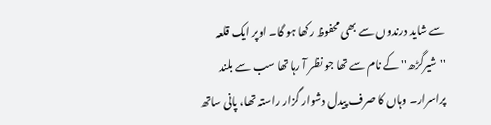سے شاید درندوں سے بھی محفوظ رکھا ہو گا۔ اوپر ایک قلعہ ''شیرگڑھ'' کے نام سے تھا جو نظر آ رہا تھا سب سے بلند پراسرار۔ وہاں کا صرف پیدل دشوار گزار راستہ تھا، پانی ساتھ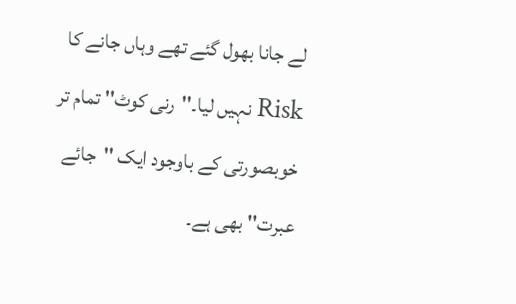لے جانا بھول گئے تھے وہاں جانے کا Risk نہیں لیا۔''رنی کوٹ'' تمام تر خوبصورتی کے باوجود ایک ''جائے عبرت'' بھی ہے۔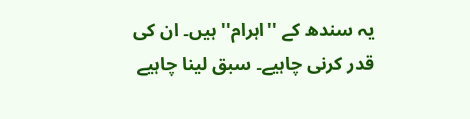یہ سندھ کے ''اہرام'' ہیں۔ ان کی قدر کرنی چاہیے۔ سبق لینا چاہیے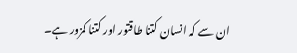ان سے کہ انسان کتنا طاقتور اور کتنا کمزور ہے۔